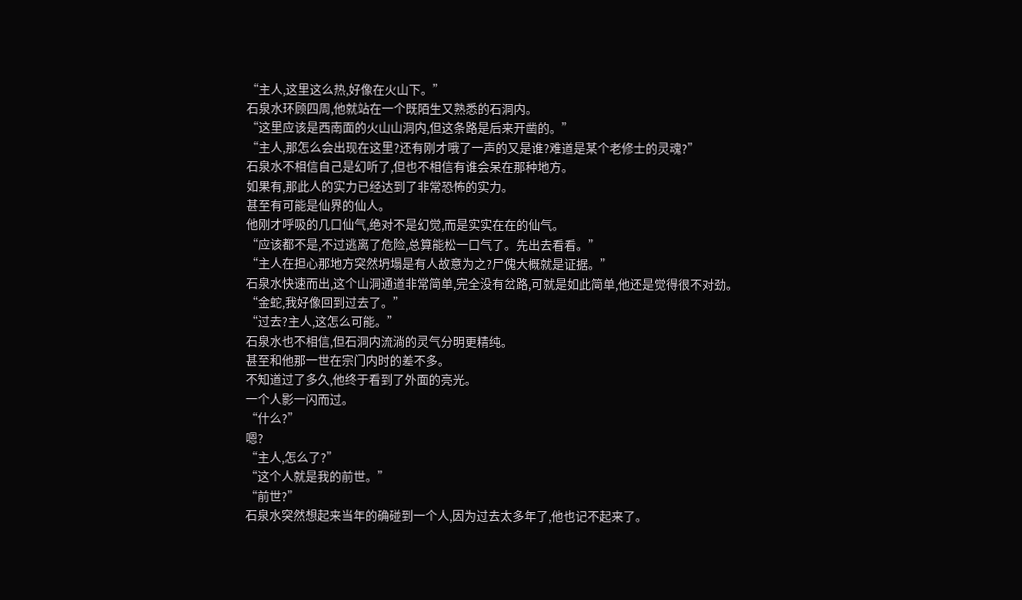“主人,这里这么热,好像在火山下。”
石泉水环顾四周,他就站在一个既陌生又熟悉的石洞内。
“这里应该是西南面的火山山洞内,但这条路是后来开凿的。”
“主人,那怎么会出现在这里?还有刚才哦了一声的又是谁?难道是某个老修士的灵魂?”
石泉水不相信自己是幻听了,但也不相信有谁会呆在那种地方。
如果有,那此人的实力已经达到了非常恐怖的实力。
甚至有可能是仙界的仙人。
他刚才呼吸的几口仙气,绝对不是幻觉,而是实实在在的仙气。
“应该都不是,不过逃离了危险,总算能松一口气了。先出去看看。”
“主人在担心那地方突然坍塌是有人故意为之?尸傀大概就是证据。”
石泉水快速而出,这个山洞通道非常简单,完全没有岔路,可就是如此简单,他还是觉得很不对劲。
“金蛇,我好像回到过去了。”
“过去?主人,这怎么可能。”
石泉水也不相信,但石洞内流淌的灵气分明更精纯。
甚至和他那一世在宗门内时的差不多。
不知道过了多久,他终于看到了外面的亮光。
一个人影一闪而过。
“什么?”
嗯?
“主人,怎么了?”
“这个人就是我的前世。”
“前世?”
石泉水突然想起来当年的确碰到一个人,因为过去太多年了,他也记不起来了。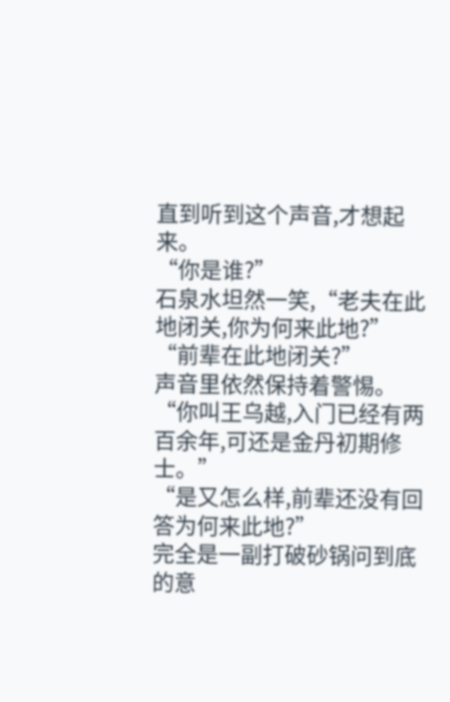直到听到这个声音,才想起来。
“你是谁?”
石泉水坦然一笑,“老夫在此地闭关,你为何来此地?”
“前辈在此地闭关?”
声音里依然保持着警惕。
“你叫王乌越,入门已经有两百余年,可还是金丹初期修士。”
“是又怎么样,前辈还没有回答为何来此地?”
完全是一副打破砂锅问到底的意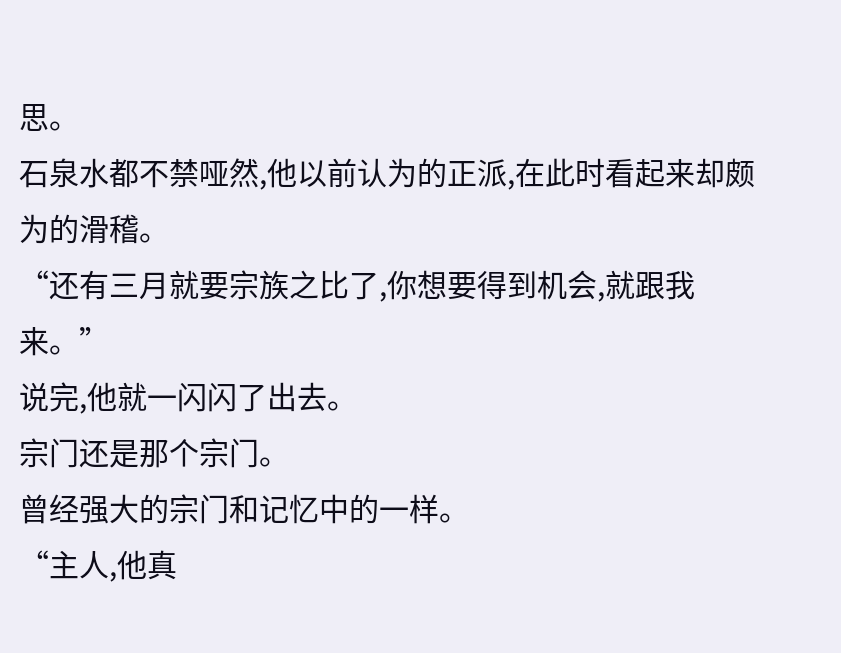思。
石泉水都不禁哑然,他以前认为的正派,在此时看起来却颇为的滑稽。
“还有三月就要宗族之比了,你想要得到机会,就跟我来。”
说完,他就一闪闪了出去。
宗门还是那个宗门。
曾经强大的宗门和记忆中的一样。
“主人,他真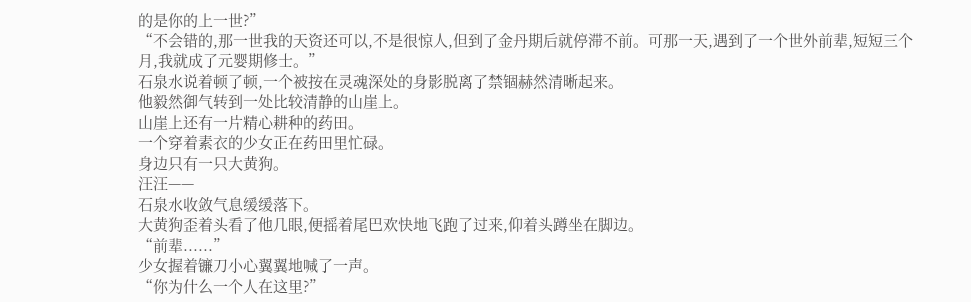的是你的上一世?”
“不会错的,那一世我的天资还可以,不是很惊人,但到了金丹期后就停滞不前。可那一天,遇到了一个世外前辈,短短三个月,我就成了元婴期修士。”
石泉水说着顿了顿,一个被按在灵魂深处的身影脱离了禁锢赫然清晰起来。
他毅然御气转到一处比较清静的山崖上。
山崖上还有一片精心耕种的药田。
一个穿着素衣的少女正在药田里忙碌。
身边只有一只大黄狗。
汪汪——
石泉水收敛气息缓缓落下。
大黄狗歪着头看了他几眼,便摇着尾巴欢快地飞跑了过来,仰着头蹲坐在脚边。
“前辈......”
少女握着镰刀小心翼翼地喊了一声。
“你为什么一个人在这里?”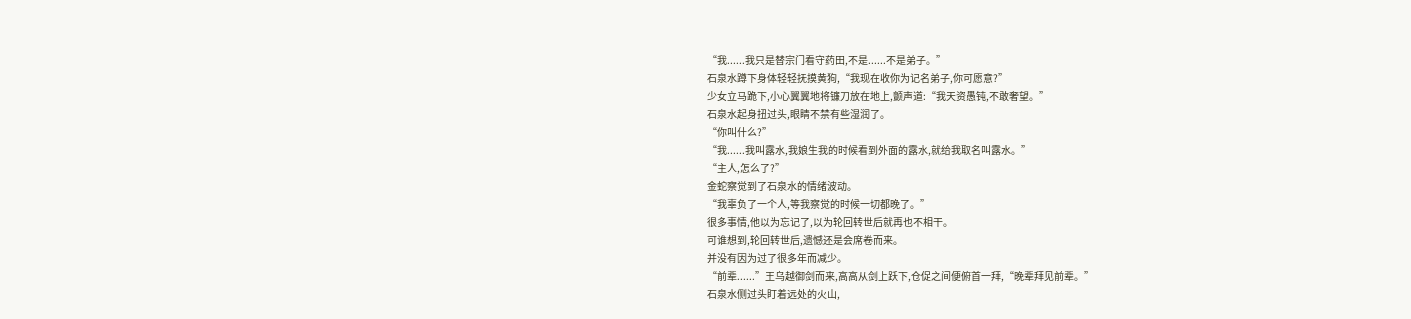“我......我只是替宗门看守药田,不是......不是弟子。”
石泉水蹲下身体轻轻抚摸黄狗,“我现在收你为记名弟子,你可愿意?”
少女立马跪下,小心翼翼地将镰刀放在地上,颤声道:“我天资愚钝,不敢奢望。”
石泉水起身扭过头,眼睛不禁有些湿润了。
“你叫什么?”
“我......我叫露水,我娘生我的时候看到外面的露水,就给我取名叫露水。”
“主人,怎么了?”
金蛇察觉到了石泉水的情绪波动。
“我辜负了一个人,等我察觉的时候一切都晚了。”
很多事情,他以为忘记了,以为轮回转世后就再也不相干。
可谁想到,轮回转世后,遗憾还是会席卷而来。
并没有因为过了很多年而减少。
“前辈......”王乌越御剑而来,高高从剑上跃下,仓促之间便俯首一拜,“晚辈拜见前辈。”
石泉水侧过头盯着远处的火山,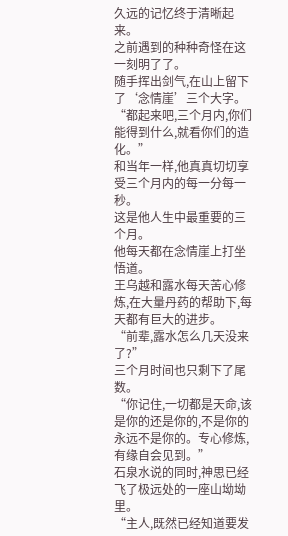久远的记忆终于清晰起来。
之前遇到的种种奇怪在这一刻明了了。
随手挥出剑气,在山上留下了‘念情崖’三个大字。
“都起来吧,三个月内,你们能得到什么,就看你们的造化。”
和当年一样,他真真切切享受三个月内的每一分每一秒。
这是他人生中最重要的三个月。
他每天都在念情崖上打坐悟道。
王乌越和露水每天苦心修炼,在大量丹药的帮助下,每天都有巨大的进步。
“前辈,露水怎么几天没来了?”
三个月时间也只剩下了尾数。
“你记住,一切都是天命,该是你的还是你的,不是你的永远不是你的。专心修炼,有缘自会见到。”
石泉水说的同时,神思已经飞了极远处的一座山坳坳里。
“主人,既然已经知道要发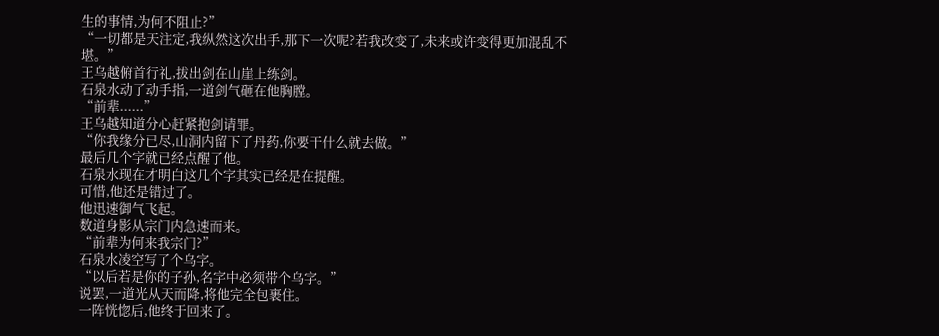生的事情,为何不阻止?”
“一切都是天注定,我纵然这次出手,那下一次呢?若我改变了,未来或许变得更加混乱不堪。”
王乌越俯首行礼,拔出剑在山崖上练剑。
石泉水动了动手指,一道剑气砸在他胸膛。
“前辈......”
王乌越知道分心赶紧抱剑请罪。
“你我缘分已尽,山洞内留下了丹药,你要干什么就去做。”
最后几个字就已经点醒了他。
石泉水现在才明白这几个字其实已经是在提醒。
可惜,他还是错过了。
他迅速御气飞起。
数道身影从宗门内急速而来。
“前辈为何来我宗门?”
石泉水凌空写了个乌字。
“以后若是你的子孙,名字中必须带个乌字。”
说罢,一道光从天而降,将他完全包裹住。
一阵恍惚后,他终于回来了。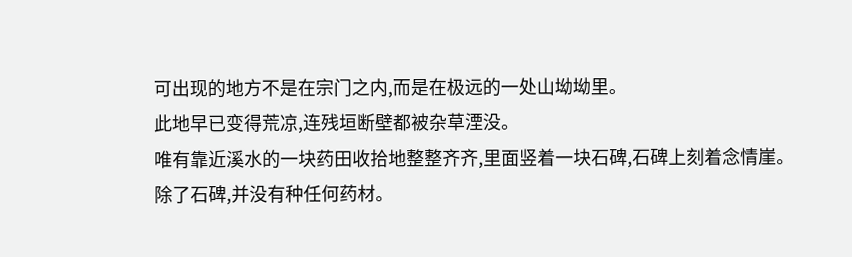可出现的地方不是在宗门之内,而是在极远的一处山坳坳里。
此地早已变得荒凉,连残垣断壁都被杂草湮没。
唯有靠近溪水的一块药田收拾地整整齐齐,里面竖着一块石碑,石碑上刻着念情崖。
除了石碑,并没有种任何药材。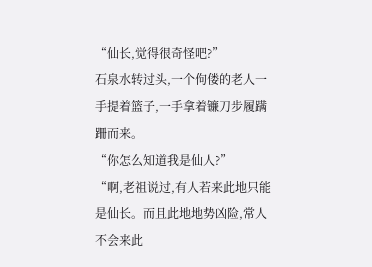“仙长,觉得很奇怪吧?”
石泉水转过头,一个佝偻的老人一手提着篮子,一手拿着镰刀步履蹒跚而来。
“你怎么知道我是仙人?”
“啊,老祖说过,有人若来此地只能是仙长。而且此地地势凶险,常人不会来此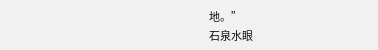地。”
石泉水眼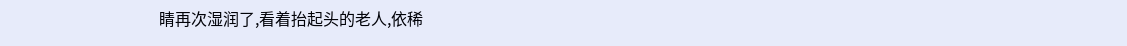睛再次湿润了,看着抬起头的老人,依稀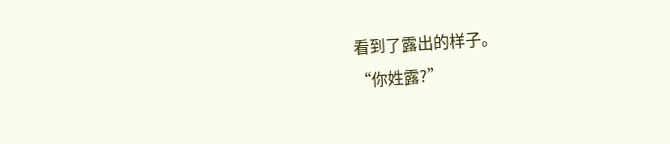看到了露出的样子。
“你姓露?”